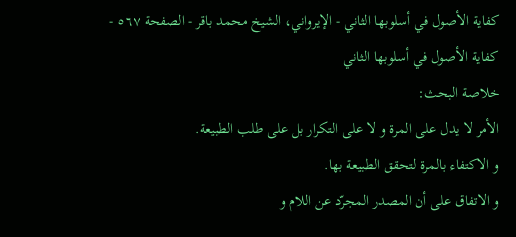كفاية الأصول في أسلوبها الثاني - الإيرواني، الشيخ محمد باقر - الصفحة ٥٦٧ - كفاية الأصول في أسلوبها الثاني
خلاصة البحث:
الأمر لا يدل على المرة و لا على التكرار بل على طلب الطبيعة.
و الاكتفاء بالمرة لتحقق الطبيعة بها.
و الاتفاق على أن المصدر المجرّد عن اللام و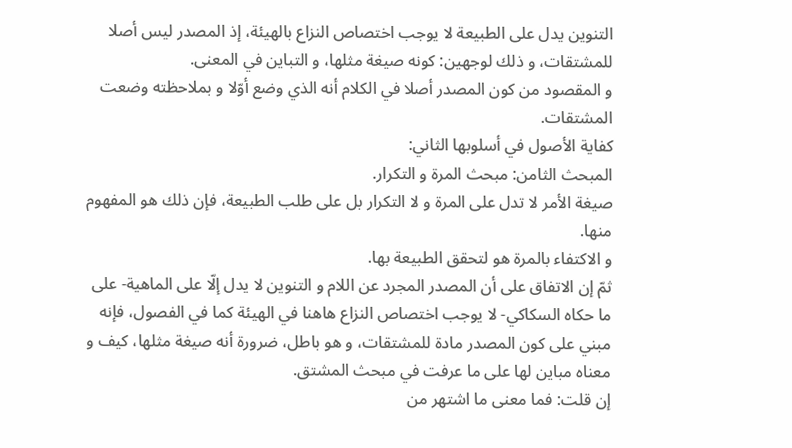التنوين يدل على الطبيعة لا يوجب اختصاص النزاع بالهيئة، إذ المصدر ليس أصلا للمشتقات، و ذلك لوجهين: كونه صيغة مثلها، و التباين في المعنى.
و المقصود من كون المصدر أصلا في الكلام أنه الذي وضع أوّلا و بملاحظته وضعت المشتقات.
كفاية الأصول في أسلوبها الثاني:
المبحث الثامن: مبحث المرة و التكرار.
صيغة الأمر لا تدل على المرة و لا التكرار بل على طلب الطبيعة، فإن ذلك هو المفهوم منها.
و الاكتفاء بالمرة هو لتحقق الطبيعة بها.
ثمّ إن الاتفاق على أن المصدر المجرد عن اللام و التنوين لا يدل إلّا على الماهية- على ما حكاه السكاكي- لا يوجب اختصاص النزاع هاهنا في الهيئة كما في الفصول، فإنه مبني على كون المصدر مادة للمشتقات، و هو باطل، ضرورة أنه صيغة مثلها، كيف و معناه مباين لها على ما عرفت في مبحث المشتق.
إن قلت: فما معنى ما اشتهر من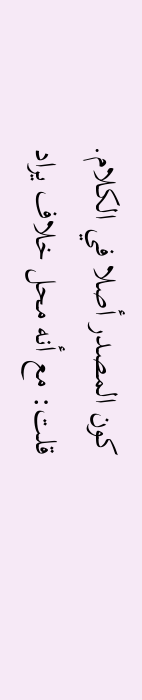كون المصدر أصلا في الكلام.
قلت: مع أنه محل خلاف يراد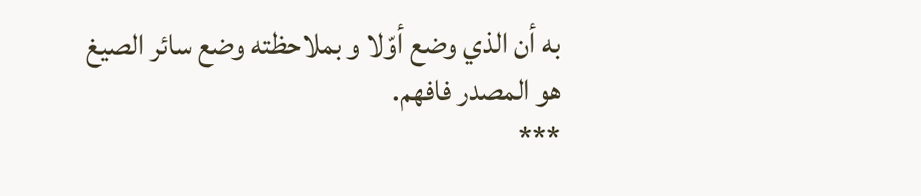به أن الذي وضع أوّلا و بملاحظته وضع سائر الصيغ هو المصدر فافهم.
***